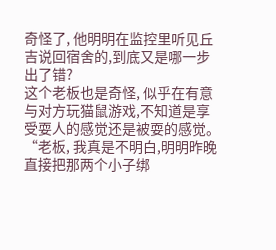奇怪了, 他明明在监控里听见丘吉说回宿舍的,到底又是哪一步出了错?
这个老板也是奇怪, 似乎在有意与对方玩猫鼠游戏,不知道是享受耍人的感觉还是被耍的感觉。
“老板, 我真是不明白,明明昨晚直接把那两个小子绑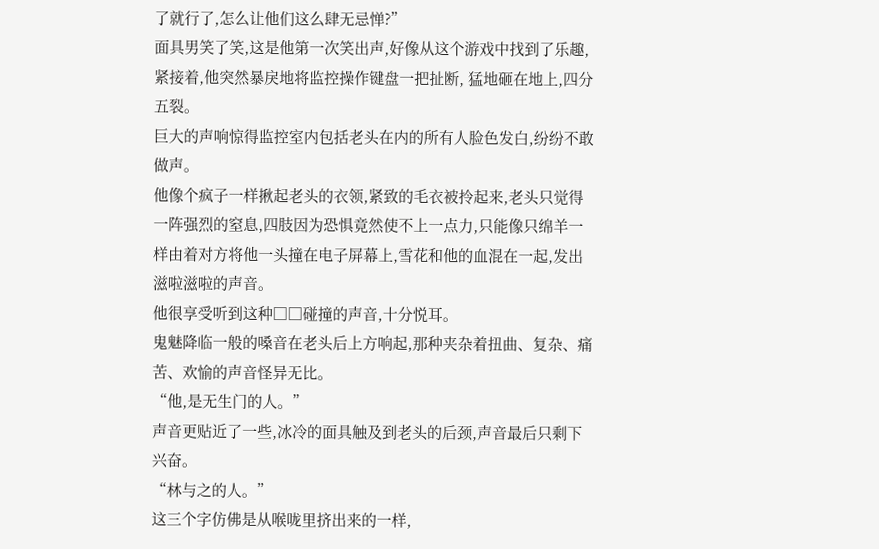了就行了,怎么让他们这么肆无忌惮?”
面具男笑了笑,这是他第一次笑出声,好像从这个游戏中找到了乐趣,紧接着,他突然暴戾地将监控操作键盘一把扯断, 猛地砸在地上,四分五裂。
巨大的声响惊得监控室内包括老头在内的所有人脸色发白,纷纷不敢做声。
他像个疯子一样揪起老头的衣领,紧致的毛衣被拎起来,老头只觉得一阵强烈的窒息,四肢因为恐惧竟然使不上一点力,只能像只绵羊一样由着对方将他一头撞在电子屏幕上,雪花和他的血混在一起,发出滋啦滋啦的声音。
他很享受听到这种□□碰撞的声音,十分悦耳。
鬼魅降临一般的嗓音在老头后上方响起,那种夹杂着扭曲、复杂、痛苦、欢愉的声音怪异无比。
“他,是无生门的人。”
声音更贴近了一些,冰冷的面具触及到老头的后颈,声音最后只剩下兴奋。
“林与之的人。”
这三个字仿佛是从喉咙里挤出来的一样,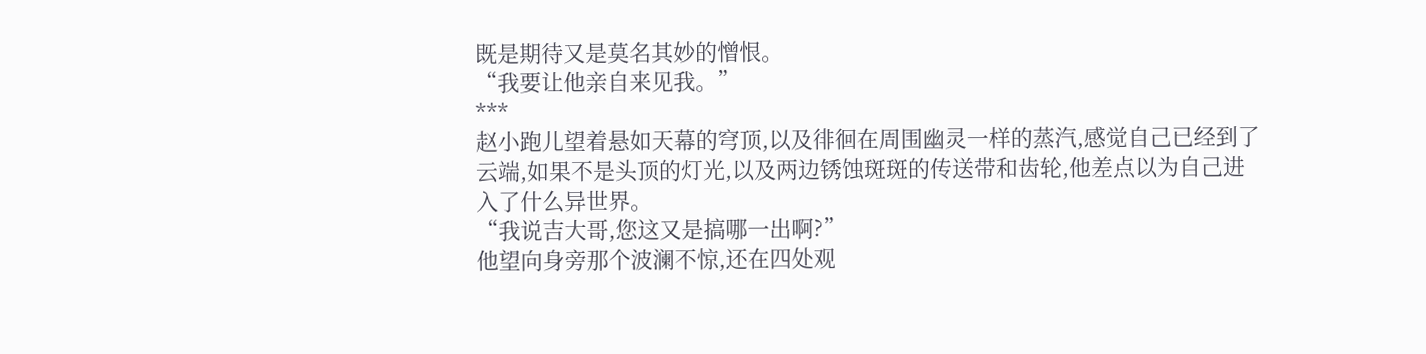既是期待又是莫名其妙的憎恨。
“我要让他亲自来见我。”
***
赵小跑儿望着悬如天幕的穹顶,以及徘徊在周围幽灵一样的蒸汽,感觉自己已经到了云端,如果不是头顶的灯光,以及两边锈蚀斑斑的传送带和齿轮,他差点以为自己进入了什么异世界。
“我说吉大哥,您这又是搞哪一出啊?”
他望向身旁那个波澜不惊,还在四处观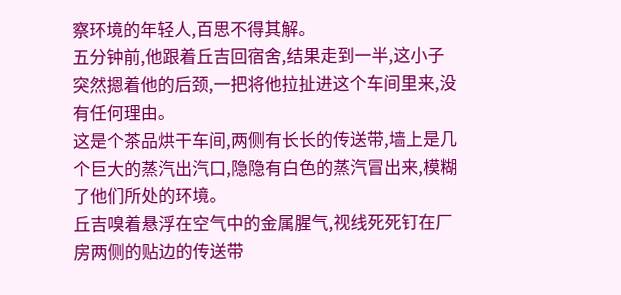察环境的年轻人,百思不得其解。
五分钟前,他跟着丘吉回宿舍,结果走到一半,这小子突然摁着他的后颈,一把将他拉扯进这个车间里来,没有任何理由。
这是个茶品烘干车间,两侧有长长的传送带,墙上是几个巨大的蒸汽出汽口,隐隐有白色的蒸汽冒出来,模糊了他们所处的环境。
丘吉嗅着悬浮在空气中的金属腥气,视线死死钉在厂房两侧的贴边的传送带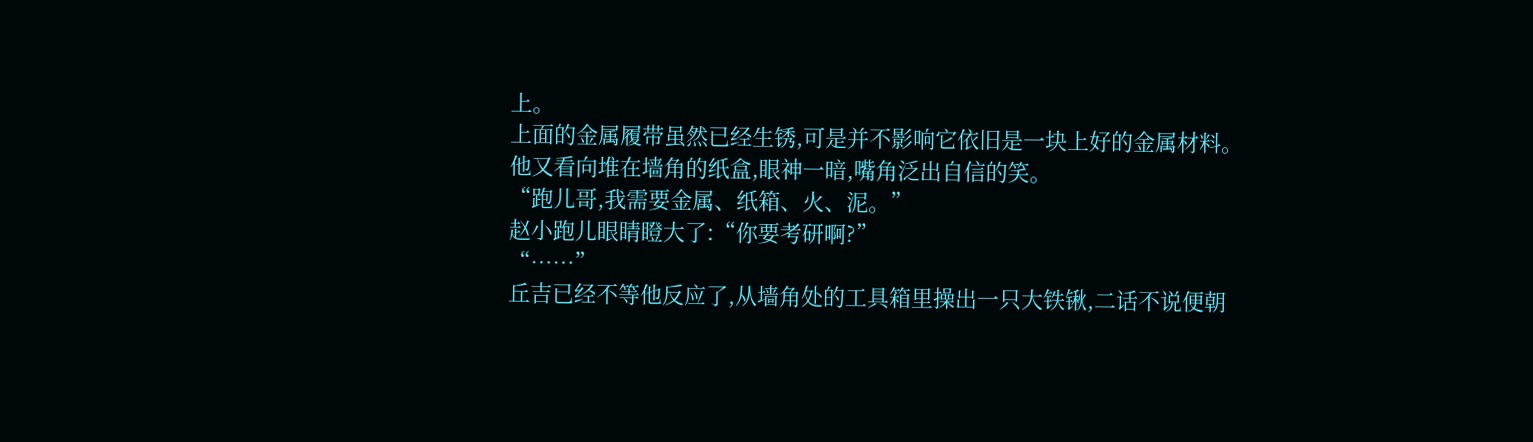上。
上面的金属履带虽然已经生锈,可是并不影响它依旧是一块上好的金属材料。
他又看向堆在墙角的纸盒,眼神一暗,嘴角泛出自信的笑。
“跑儿哥,我需要金属、纸箱、火、泥。”
赵小跑儿眼睛瞪大了:“你要考研啊?”
“……”
丘吉已经不等他反应了,从墙角处的工具箱里操出一只大铁锹,二话不说便朝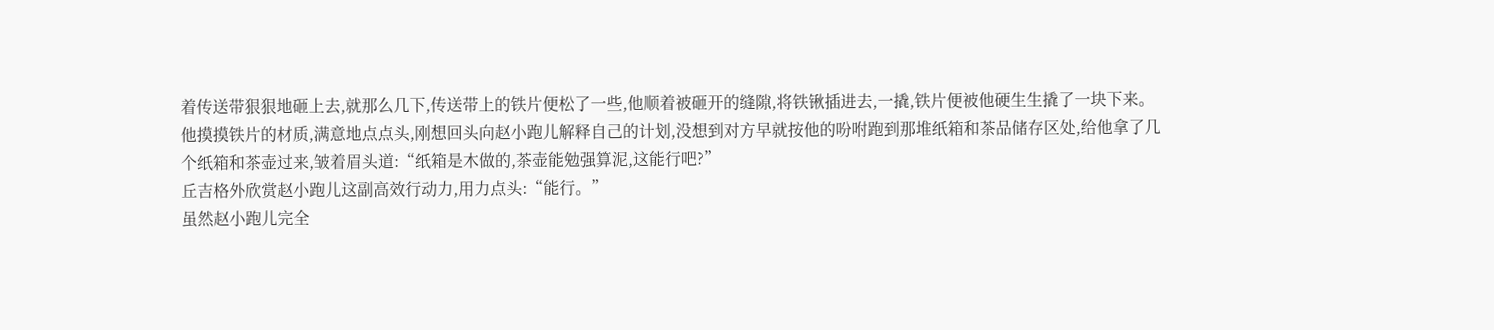着传送带狠狠地砸上去,就那么几下,传送带上的铁片便松了一些,他顺着被砸开的缝隙,将铁锹插进去,一撬,铁片便被他硬生生撬了一块下来。
他摸摸铁片的材质,满意地点点头,刚想回头向赵小跑儿解释自己的计划,没想到对方早就按他的吩咐跑到那堆纸箱和茶品储存区处,给他拿了几个纸箱和茶壶过来,皱着眉头道:“纸箱是木做的,茶壶能勉强算泥,这能行吧?”
丘吉格外欣赏赵小跑儿这副高效行动力,用力点头:“能行。”
虽然赵小跑儿完全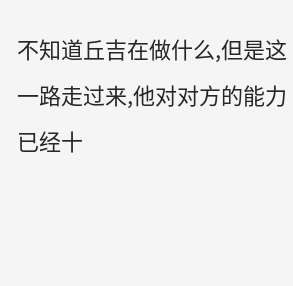不知道丘吉在做什么,但是这一路走过来,他对对方的能力已经十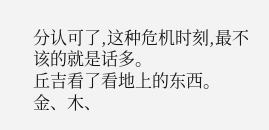分认可了,这种危机时刻,最不该的就是话多。
丘吉看了看地上的东西。
金、木、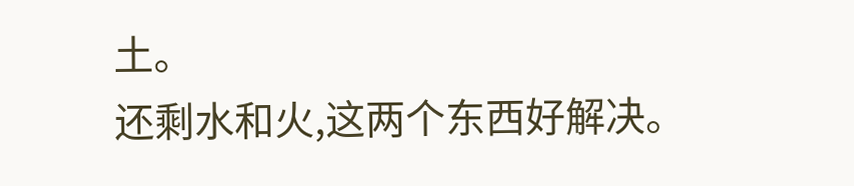土。
还剩水和火,这两个东西好解决。